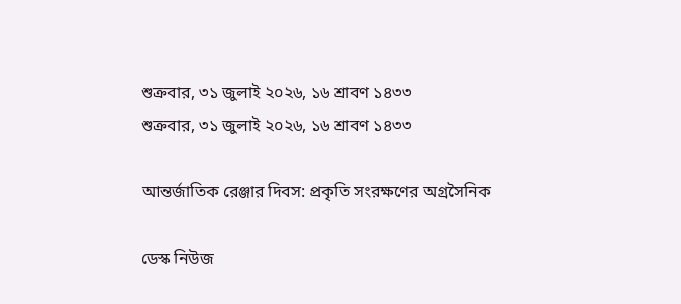শুক্রবার, ৩১ জুলাই ২০২৬, ১৬ শ্রাবণ ১৪৩৩
শুক্রবার, ৩১ জুলাই ২০২৬, ১৬ শ্রাবণ ১৪৩৩

আন্তর্জাতিক রেঞ্জার দিবস: প্রকৃতি সংরক্ষণের অগ্রসৈনিক

ডেস্ক নিউজ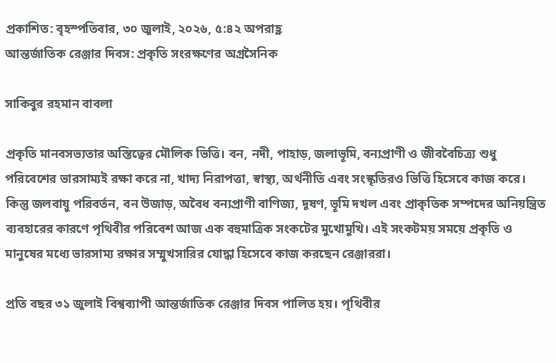প্রকাশিত: বৃহস্পতিবার, ৩০ জুলাই, ২০২৬, ৫:৪২ অপরাহ্ণ
আন্তর্জাতিক রেঞ্জার দিবস: প্রকৃতি সংরক্ষণের অগ্রসৈনিক

সাকিবুর রহমান বাবলা

প্রকৃতি মানবসভ্যতার অস্তিত্বের মৌলিক ভিত্তি। বন, নদী, পাহাড়, জলাভূমি, বন্যপ্রাণী ও জীববৈচিত্র্য শুধু পরিবেশের ভারসাম্যই রক্ষা করে না, খাদ্য নিরাপত্তা, স্বাস্থ্য, অর্থনীতি এবং সংস্কৃতিরও ভিত্তি হিসেবে কাজ করে। কিন্তু জলবায়ু পরিবর্তন, বন উজাড়, অবৈধ বন্যপ্রাণী বাণিজ্য, দূষণ, ভূমি দখল এবং প্রাকৃতিক সম্পদের অনিয়ন্ত্রিত ব্যবহারের কারণে পৃথিবীর পরিবেশ আজ এক বহুমাত্রিক সংকটের মুখোমুখি। এই সংকটময় সময়ে প্রকৃতি ও মানুষের মধ্যে ভারসাম্য রক্ষার সম্মুখসারির যোদ্ধা হিসেবে কাজ করছেন রেঞ্জাররা।

প্রতি বছর ৩১ জুলাই বিশ্বব্যাপী আন্তর্জাতিক রেঞ্জার দিবস পালিত হয়। পৃথিবীর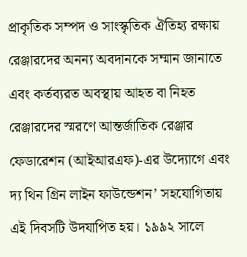প্রাকৃতিক সম্পদ ও সাংস্কৃতিক ঐতিহ্য রক্ষায় রেঞ্জারদের অনন্য অবদানকে সম্মান জানাতে এবং কর্তব্যরত অবস্থায় আহত বা নিহত রেঞ্জারদের স্মরণে আন্তর্জাতিক রেঞ্জার ফেডারেশন (আইআরএফ)-এর উদ্যোগে এবং দ্য থিন গ্রিন লাইন ফাউন্ডেশন’ সহযোগিতায় এই দিবসটি উদযাপিত হয়। ১৯৯২ সালে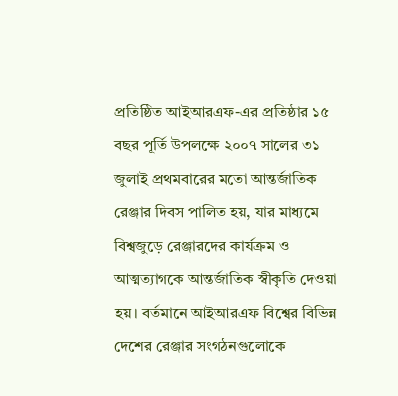প্রতিষ্ঠিত আইআরএফ-এর প্রতিষ্ঠার ১৫ বছর পূর্তি উপলক্ষে ২০০৭ সালের ৩১ জুলাই প্রথমবারের মতো আন্তর্জাতিক রেঞ্জার দিবস পালিত হয়, যার মাধ্যমে বিশ্বজুড়ে রেঞ্জারদের কার্যক্রম ও আত্মত্যাগকে আন্তর্জাতিক স্বীকৃতি দেওয়া হয়। বর্তমানে আইআরএফ বিশ্বের বিভিন্ন দেশের রেঞ্জার সংগঠনগুলোকে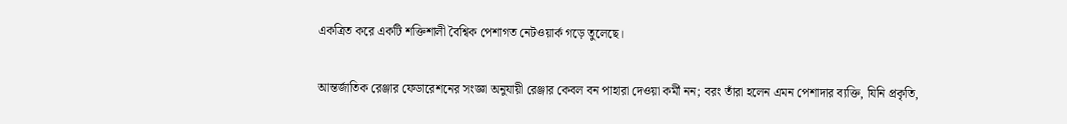একত্রিত করে একটি শক্তিশালী বৈশ্বিক পেশাগত নেটওয়ার্ক গড়ে তুলেছে।

আন্তর্জাতিক রেঞ্জার ফেডারেশনের সংজ্ঞা অনুযায়ী রেঞ্জার কেবল বন পাহারা দেওয়া কর্মী নন; বরং তাঁরা হলেন এমন পেশাদার ব্যক্তি, যিনি প্রকৃতি,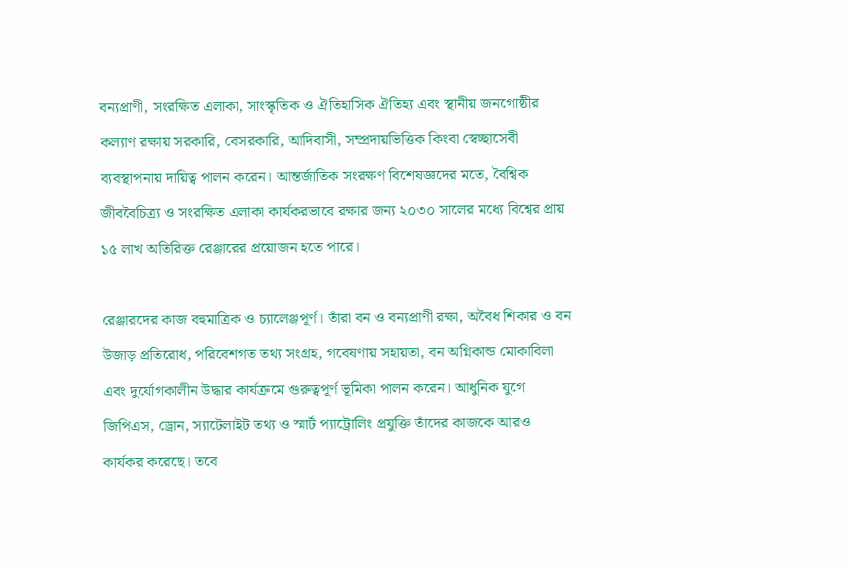বন্যপ্রাণী, সংরক্ষিত এলাকা, সাংস্কৃতিক ও ঐতিহাসিক ঐতিহ্য এবং স্থানীয় জনগোষ্ঠীর কল্যাণ রক্ষায় সরকারি, বেসরকারি, আদিবাসী, সম্প্রদায়ভিত্তিক কিংবা স্বেচ্ছাসেবী ব্যবস্থাপনায় দায়িত্ব পালন করেন। আন্তর্জাতিক সংরক্ষণ বিশেষজ্ঞদের মতে, বৈশ্বিক জীববৈচিত্র্য ও সংরক্ষিত এলাকা কার্যকরভাবে রক্ষার জন্য ২০৩০ সালের মধ্যে বিশ্বের প্রায় ১৫ লাখ অতিরিক্ত রেঞ্জারের প্রয়োজন হতে পারে।

রেঞ্জারদের কাজ বহুমাত্রিক ও চ্যালেঞ্জপূর্ণ। তাঁরা বন ও বন্যপ্রাণী রক্ষা, অবৈধ শিকার ও বন উজাড় প্রতিরোধ, পরিবেশগত তথ্য সংগ্রহ, গবেষণায় সহায়তা, বন অগ্নিকান্ড মোকাবিলা এবং দুর্যোগকালীন উদ্ধার কার্যক্রমে গুরুত্বপূর্ণ ভূমিকা পালন করেন। আধুনিক যুগে জিপিএস, ড্রোন, স্যাটেলাইট তথ্য ও স্মার্ট প্যাট্রোলিং প্রযুক্তি তাঁদের কাজকে আরও কার্যকর করেছে। তবে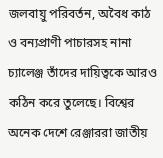জলবায়ু পরিবর্তন, অবৈধ কাঠ ও বন্যপ্রাণী পাচারসহ নানা চ্যালেঞ্জ তাঁদের দায়িত্বকে আরও কঠিন করে তুলেছে। বিশ্বের অনেক দেশে রেঞ্জাররা জাতীয়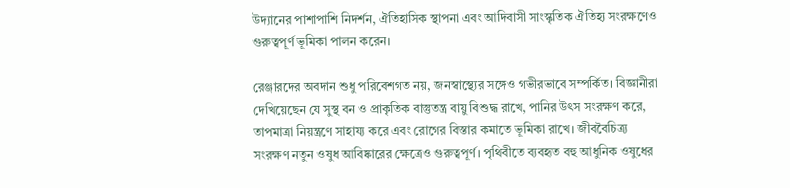উদ্যানের পাশাপাশি নিদর্শন, ঐতিহাসিক স্থাপনা এবং আদিবাসী সাংস্কৃতিক ঐতিহ্য সংরক্ষণেও গুরুত্বপূর্ণ ভূমিকা পালন করেন।

রেঞ্জারদের অবদান শুধু পরিবেশগত নয়, জনস্বাস্থ্যের সঙ্গেও গভীরভাবে সম্পর্কিত। বিজ্ঞানীরা দেখিয়েছেন যে সুস্থ বন ও প্রাকৃতিক বাস্তুতন্ত্র বায়ু বিশুদ্ধ রাখে, পানির উৎস সংরক্ষণ করে, তাপমাত্রা নিয়ন্ত্রণে সাহায্য করে এবং রোগের বিস্তার কমাতে ভূমিকা রাখে। জীববৈচিত্র্য সংরক্ষণ নতুন ওষুধ আবিষ্কারের ক্ষেত্রেও গুরুত্বপূর্ণ। পৃথিবীতে ব্যবহৃত বহু আধুনিক ওষুধের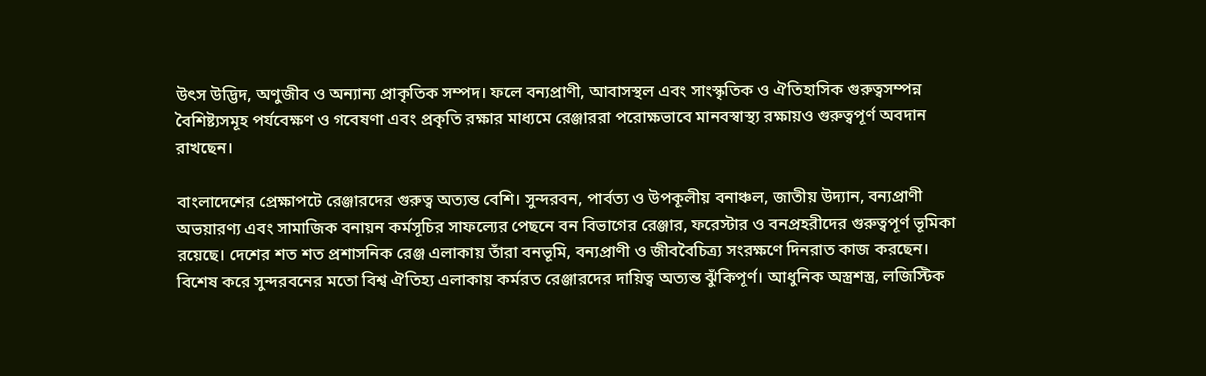উৎস উদ্ভিদ, অণুজীব ও অন্যান্য প্রাকৃতিক সম্পদ। ফলে বন্যপ্রাণী, আবাসস্থল এবং সাংস্কৃতিক ও ঐতিহাসিক গুরুত্বসম্পন্ন বৈশিষ্ট্যসমূহ পর্যবেক্ষণ ও গবেষণা এবং প্রকৃতি রক্ষার মাধ্যমে রেঞ্জাররা পরোক্ষভাবে মানবস্বাস্থ্য রক্ষায়ও গুরুত্বপূর্ণ অবদান রাখছেন।

বাংলাদেশের প্রেক্ষাপটে রেঞ্জারদের গুরুত্ব অত্যন্ত বেশি। সুন্দরবন, পার্বত্য ও উপকূলীয় বনাঞ্চল, জাতীয় উদ্যান, বন্যপ্রাণী অভয়ারণ্য এবং সামাজিক বনায়ন কর্মসূচির সাফল্যের পেছনে বন বিভাগের রেঞ্জার, ফরেস্টার ও বনপ্রহরীদের গুরুত্বপূর্ণ ভূমিকা রয়েছে। দেশের শত শত প্রশাসনিক রেঞ্জ এলাকায় তাঁরা বনভূমি, বন্যপ্রাণী ও জীববৈচিত্র্য সংরক্ষণে দিনরাত কাজ করছেন। বিশেষ করে সুন্দরবনের মতো বিশ্ব ঐতিহ্য এলাকায় কর্মরত রেঞ্জারদের দায়িত্ব অত্যন্ত ঝুঁকিপূর্ণ। আধুনিক অস্ত্রশস্ত্র, লজিস্টিক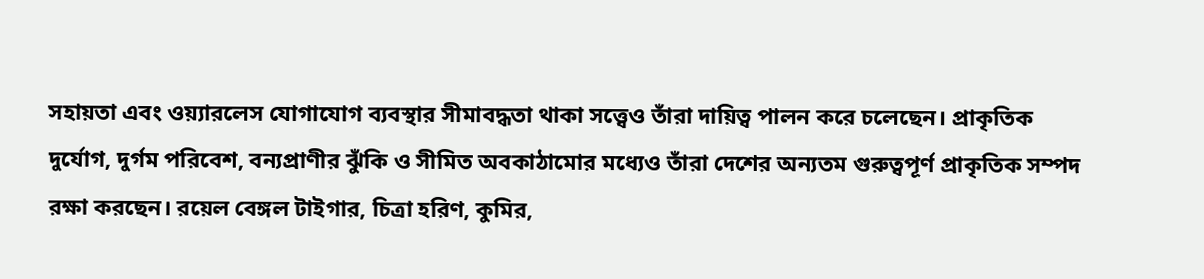সহায়তা এবং ওয়্যারলেস যোগাযোগ ব্যবস্থার সীমাবদ্ধতা থাকা সত্ত্বেও তাঁরা দায়িত্ব পালন করে চলেছেন। প্রাকৃতিক দুর্যোগ, দুর্গম পরিবেশ, বন্যপ্রাণীর ঝুঁকি ও সীমিত অবকাঠামোর মধ্যেও তাঁরা দেশের অন্যতম গুরুত্বপূর্ণ প্রাকৃতিক সম্পদ রক্ষা করছেন। রয়েল বেঙ্গল টাইগার, চিত্রা হরিণ, কুমির,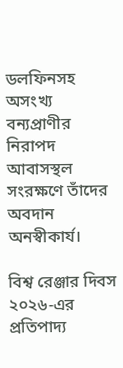ডলফিনসহ অসংখ্য বন্যপ্রাণীর নিরাপদ আবাসস্থল সংরক্ষণে তাঁদের অবদান অনস্বীকার্য।

বিশ্ব রেঞ্জার দিবস ২০২৬-এর প্রতিপাদ্য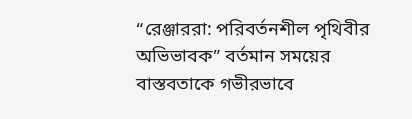“রেঞ্জাররা: পরিবর্তনশীল পৃথিবীর অভিভাবক” বর্তমান সময়ের বাস্তবতাকে গভীরভাবে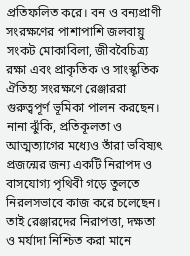প্রতিফলিত করে। বন ও বন্যপ্রাণী সংরক্ষণের পাশাপাশি জলবায়ু সংকট মোকাবিলা, জীববৈচিত্র্য রক্ষা এবং প্রাকৃতিক ও সাংস্কৃতিক ঐতিহ্য সংরক্ষণে রেঞ্জাররা গুরুত্বপূর্ণ ভূমিকা পালন করছেন। নানা ঝুঁকি, প্রতিকূলতা ও আত্মত্যাগের মধ্যেও তাঁরা ভবিষ্যৎ প্রজন্মের জন্য একটি নিরাপদ ও বাসযোগ্য পৃথিবী গড়ে তুলতে নিরলসভাবে কাজ করে চলেছেন। তাই রেঞ্জারদের নিরাপত্তা, দক্ষতা ও মর্যাদা নিশ্চিত করা মানে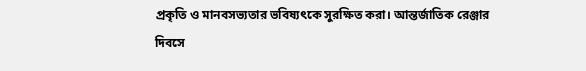প্রকৃতি ও মানবসভ্যতার ভবিষ্যৎকে সুরক্ষিত করা। আন্তর্জাতিক রেঞ্জার দিবসে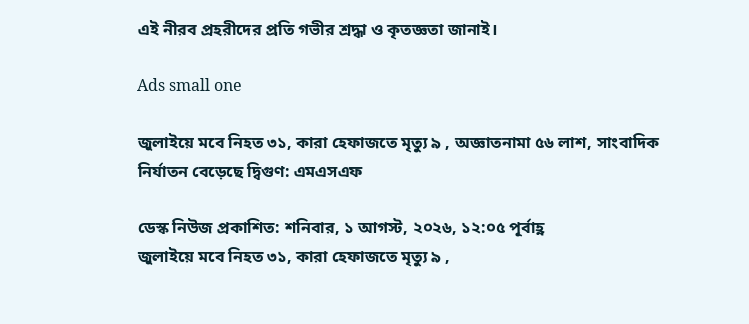এই নীরব প্রহরীদের প্রতি গভীর শ্রদ্ধা ও কৃতজ্ঞতা জানাই।

Ads small one

জুলাইয়ে মবে নিহত ৩১, কারা হেফাজতে মৃত্যু ৯ , অজ্ঞাতনামা ৫৬ লাশ, সাংবাদিক নির্যাতন বেড়েছে দ্বিগুণ: এমএসএফ

ডেস্ক নিউজ প্রকাশিত: শনিবার, ১ আগস্ট, ২০২৬, ১২:০৫ পূর্বাহ্ণ
জুলাইয়ে মবে নিহত ৩১, কারা হেফাজতে মৃত্যু ৯ ,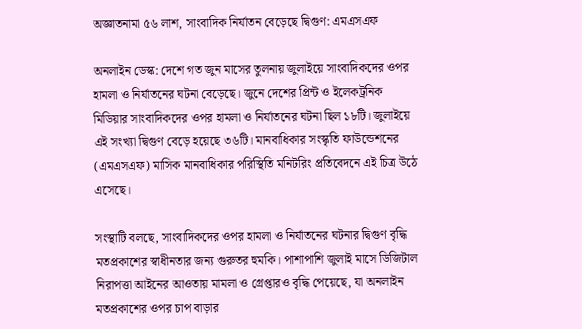অজ্ঞাতনামা ৫৬ লাশ, সাংবাদিক নির্যাতন বেড়েছে দ্বিগুণ: এমএসএফ

অনলাইন ডেস্ক: দেশে গত জুন মাসের তুলনায় জুলাইয়ে সাংবাদিকদের ওপর হামলা ও নির্যাতনের ঘটনা বেড়েছে। জুনে দেশের প্রিন্ট ও ইলেকট্রনিক মিডিয়ার সাংবাদিকদের ওপর হামলা ও নির্যাতনের ঘটনা ছিল ১৮টি। জুলাইয়ে এই সংখ্যা দ্বিগুণ বেড়ে হয়েছে ৩৬টি। মানবাধিকার সংস্কৃতি ফাউন্ডেশনের (এমএসএফ) মাসিক মানবাধিকার পরিস্থিতি মনিটরিং প্রতিবেদনে এই চিত্র উঠে এসেছে।

সংস্থাটি বলছে, সাংবাদিকদের ওপর হামলা ও নির্যাতনের ঘটনার দ্বিগুণ বৃদ্ধি মতপ্রকাশের স্বাধীনতার জন্য গুরুতর হুমকি। পাশাপাশি জুলাই মাসে ডিজিটাল নিরাপত্তা আইনের আওতায় মামলা ও গ্রেপ্তারও বৃদ্ধি পেয়েছে, যা অনলাইন মতপ্রকাশের ওপর চাপ বাড়ার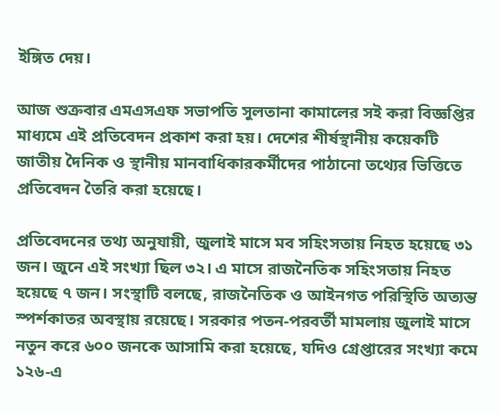ইঙ্গিত দেয়।

আজ শুক্রবার এমএসএফ সভাপতি সুলতানা কামালের সই করা বিজ্ঞপ্তির মাধ্যমে এই প্রতিবেদন প্রকাশ করা হয়। দেশের শীর্ষস্থানীয় কয়েকটি জাতীয় দৈনিক ও স্থানীয় মানবাধিকারকর্মীদের পাঠানো তথ্যের ভিত্তিতে প্রতিবেদন তৈরি করা হয়েছে।

প্রতিবেদনের তথ্য অনুযায়ী, জুলাই মাসে মব সহিংসতায় নিহত হয়েছে ৩১ জন। জুনে এই সংখ্যা ছিল ৩২। এ মাসে রাজনৈতিক সহিংসতায় নিহত হয়েছে ৭ জন। সংস্থাটি বলছে, রাজনৈতিক ও আইনগত পরিস্থিতি অত্যন্ত স্পর্শকাতর অবস্থায় রয়েছে। সরকার পতন-পরবর্তী মামলায় জুলাই মাসে নতুন করে ৬০০ জনকে আসামি করা হয়েছে, যদিও গ্রেপ্তারের সংখ্যা কমে ১২৬-এ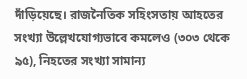দাঁড়িয়েছে। রাজনৈতিক সহিংসতায় আহতের সংখ্যা উল্লেখযোগ্যভাবে কমলেও (৩০৩ থেকে ৯৫), নিহতের সংখ্যা সামান্য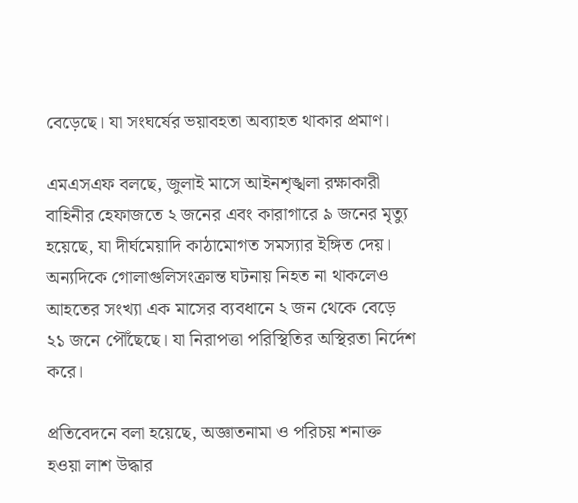বেড়েছে। যা সংঘর্ষের ভয়াবহতা অব্যাহত থাকার প্রমাণ।

এমএসএফ বলছে, জুলাই মাসে আইনশৃঙ্খলা রক্ষাকারী বাহিনীর হেফাজতে ২ জনের এবং কারাগারে ৯ জনের মৃত্যু হয়েছে, যা দীর্ঘমেয়াদি কাঠামোগত সমস্যার ইঙ্গিত দেয়। অন্যদিকে গোলাগুলিসংক্রান্ত ঘটনায় নিহত না থাকলেও আহতের সংখ্যা এক মাসের ব্যবধানে ২ জন থেকে বেড়ে ২১ জনে পৌঁছেছে। যা নিরাপত্তা পরিস্থিতির অস্থিরতা নির্দেশ করে।

প্রতিবেদনে বলা হয়েছে, অজ্ঞাতনামা ও পরিচয় শনাক্ত হওয়া লাশ উদ্ধার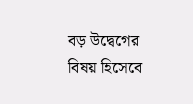বড় উদ্বেগের বিষয় হিসেবে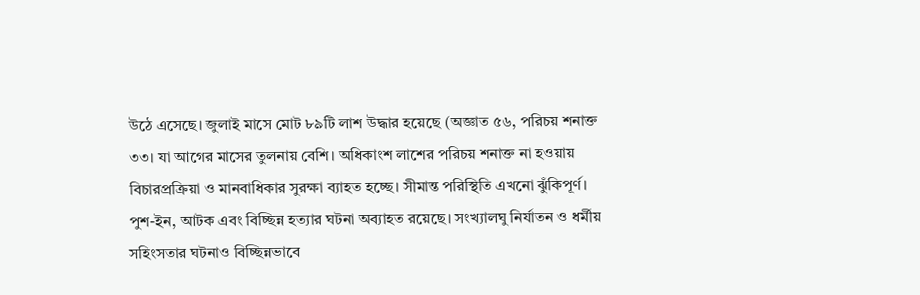উঠে এসেছে। জুলাই মাসে মোট ৮৯টি লাশ উদ্ধার হয়েছে (অজ্ঞাত ৫৬, পরিচয় শনাক্ত ৩৩। যা আগের মাসের তুলনায় বেশি। অধিকাংশ লাশের পরিচয় শনাক্ত না হওয়ায় বিচারপ্রক্রিয়া ও মানবাধিকার সুরক্ষা ব্যাহত হচ্ছে। সীমান্ত পরিস্থিতি এখনো ঝুঁকিপূর্ণ। পুশ-ইন, আটক এবং বিচ্ছিন্ন হত্যার ঘটনা অব্যাহত রয়েছে। সংখ্যালঘু নির্যাতন ও ধর্মীয় সহিংসতার ঘটনাও বিচ্ছিন্নভাবে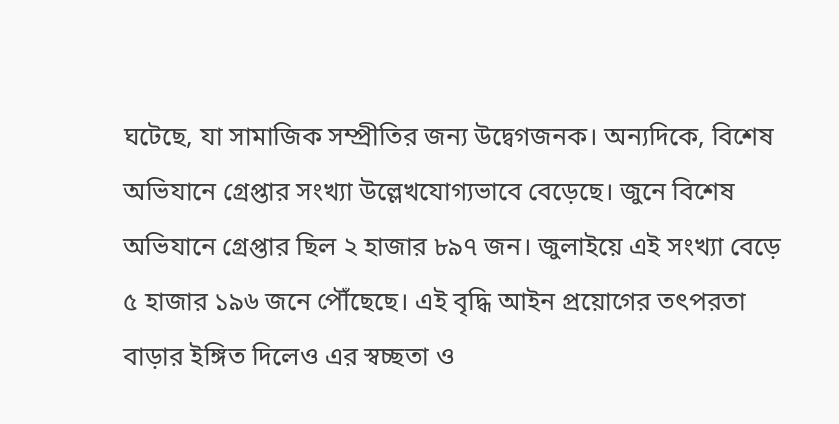ঘটেছে, যা সামাজিক সম্প্রীতির জন্য উদ্বেগজনক। অন্যদিকে, বিশেষ অভিযানে গ্রেপ্তার সংখ্যা উল্লেখযোগ্যভাবে বেড়েছে। জুনে বিশেষ অভিযানে গ্রেপ্তার ছিল ২ হাজার ৮৯৭ জন। জুলাইয়ে এই সংখ্যা বেড়ে ৫ হাজার ১৯৬ জনে পৌঁছেছে। এই বৃদ্ধি আইন প্রয়োগের তৎপরতা বাড়ার ইঙ্গিত দিলেও এর স্বচ্ছতা ও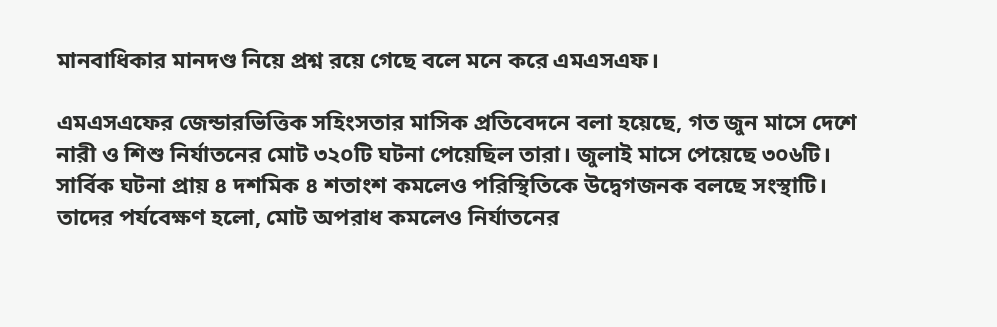মানবাধিকার মানদণ্ড নিয়ে প্রশ্ন রয়ে গেছে বলে মনে করে এমএসএফ।

এমএসএফের জেন্ডারভিত্তিক সহিংসতার মাসিক প্রতিবেদনে বলা হয়েছে, গত জুন মাসে দেশে নারী ও শিশু নির্যাতনের মোট ৩২০টি ঘটনা পেয়েছিল তারা। জুলাই মাসে পেয়েছে ৩০৬টি। সার্বিক ঘটনা প্রায় ৪ দশমিক ৪ শতাংশ কমলেও পরিস্থিতিকে উদ্বেগজনক বলছে সংস্থাটি। তাদের পর্যবেক্ষণ হলো, মোট অপরাধ কমলেও নির্যাতনের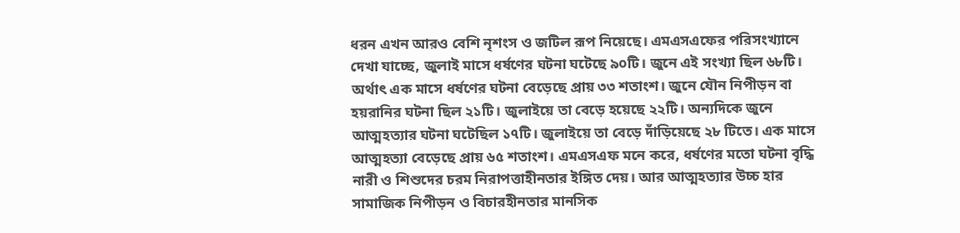ধরন এখন আরও বেশি নৃশংস ও জটিল রূপ নিয়েছে। এমএসএফের পরিসংখ্যানে দেখা যাচ্ছে, জুলাই মাসে ধর্ষণের ঘটনা ঘটেছে ৯০টি। জুনে এই সংখ্যা ছিল ৬৮টি। অর্থাৎ এক মাসে ধর্ষণের ঘটনা বেড়েছে প্রায় ৩৩ শতাংশ। জুনে যৌন নিপীড়ন বা হয়রানির ঘটনা ছিল ২১টি। জুলাইয়ে তা বেড়ে হয়েছে ২২টি। অন্যদিকে জুনে আত্মহত্যার ঘটনা ঘটেছিল ১৭টি। জুলাইয়ে তা বেড়ে দাঁড়িয়েছে ২৮ টিতে। এক মাসে আত্মহত্যা বেড়েছে প্রায় ৬৫ শতাংশ। এমএসএফ মনে করে, ধর্ষণের মতো ঘটনা বৃদ্ধি নারী ও শিশুদের চরম নিরাপত্তাহীনতার ইঙ্গিত দেয়। আর আত্মহত্যার উচ্চ হার সামাজিক নিপীড়ন ও বিচারহীনতার মানসিক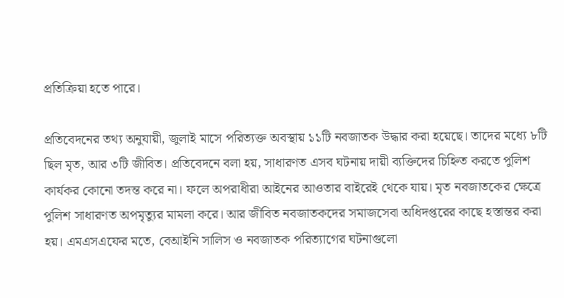প্রতিক্রিয়া হতে পারে।

প্রতিবেদনের তথ্য অনুযায়ী, জুলাই মাসে পরিত্যক্ত অবস্থায় ১১টি নবজাতক উদ্ধার করা হয়েছে। তাদের মধ্যে ৮টি ছিল মৃত, আর ৩টি জীবিত। প্রতিবেদনে বলা হয়, সাধারণত এসব ঘটনায় দায়ী ব্যক্তিদের চিহ্নিত করতে পুলিশ কার্যকর কোনো তদন্ত করে না। ফলে অপরাধীরা আইনের আওতার বাইরেই থেকে যায়। মৃত নবজাতকের ক্ষেত্রে পুলিশ সাধারণত অপমৃত্যুর মামলা করে। আর জীবিত নবজাতকদের সমাজসেবা অধিদপ্তরের কাছে হস্তান্তর করা হয়। এমএসএফের মতে, বেআইনি সালিস ও নবজাতক পরিত্যাগের ঘটনাগুলো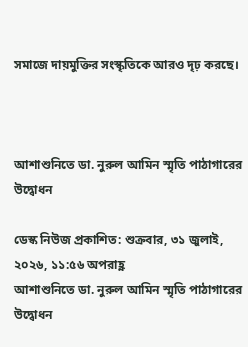সমাজে দায়মুক্তির সংস্কৃতিকে আরও দৃঢ় করছে।



আশাশুনিতে ডা. নুরুল আমিন স্মৃতি পাঠাগারের উদ্বোধন

ডেস্ক নিউজ প্রকাশিত: শুক্রবার, ৩১ জুলাই, ২০২৬, ১১:৫৬ অপরাহ্ণ
আশাশুনিতে ডা. নুরুল আমিন স্মৃতি পাঠাগারের উদ্বোধন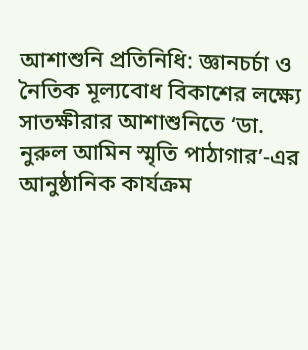আশাশুনি প্রতিনিধি: জ্ঞানচর্চা ও নৈতিক মূল্যবোধ বিকাশের লক্ষ্যে সাতক্ষীরার আশাশুনিতে ‘ডা. নুরুল আমিন স্মৃতি পাঠাগার’-এর আনুষ্ঠানিক কার্যক্রম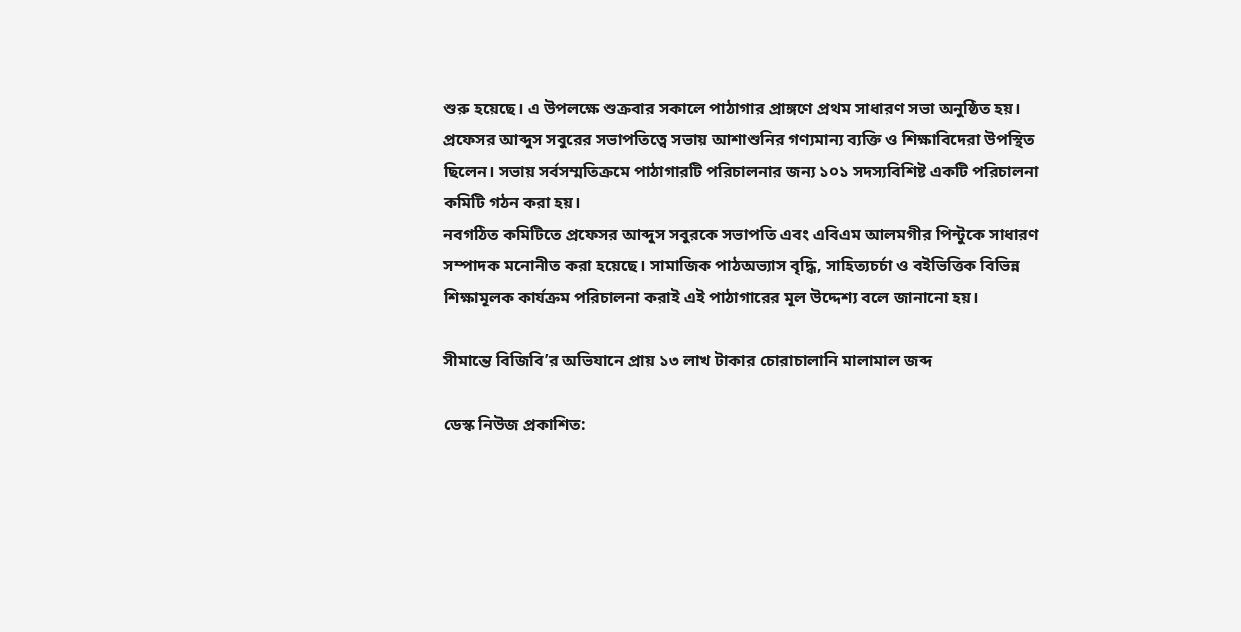শুরু হয়েছে। এ উপলক্ষে শুক্রবার সকালে পাঠাগার প্রাঙ্গণে প্রথম সাধারণ সভা অনুষ্ঠিত হয়।
প্রফেসর আব্দুস সবুরের সভাপতিত্বে সভায় আশাশুনির গণ্যমান্য ব্যক্তি ও শিক্ষাবিদেরা উপস্থিত ছিলেন। সভায় সর্বসম্মতিক্রমে পাঠাগারটি পরিচালনার জন্য ১০১ সদস্যবিশিষ্ট একটি পরিচালনা কমিটি গঠন করা হয়।
নবগঠিত কমিটিতে প্রফেসর আব্দুস সবুরকে সভাপতি এবং এবিএম আলমগীর পিন্টুকে সাধারণ সম্পাদক মনোনীত করা হয়েছে। সামাজিক পাঠঅভ্যাস বৃদ্ধি, সাহিত্যচর্চা ও বইভিত্তিক বিভিন্ন শিক্ষামূলক কার্যক্রম পরিচালনা করাই এই পাঠাগারের মূল উদ্দেশ্য বলে জানানো হয়।

সীমান্তে বিজিবি’র অভিযানে প্রায় ১৩ লাখ টাকার চোরাচালানি মালামাল জব্দ

ডেস্ক নিউজ প্রকাশিত: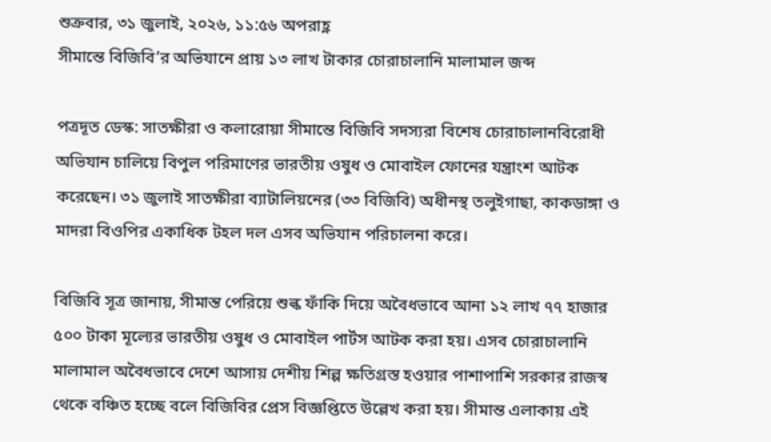শুক্রবার, ৩১ জুলাই, ২০২৬, ১১:৫৬ অপরাহ্ণ
সীমান্তে বিজিবি’র অভিযানে প্রায় ১৩ লাখ টাকার চোরাচালানি মালামাল জব্দ

পত্রদূত ডেস্ক: সাতক্ষীরা ও কলারোয়া সীমান্তে বিজিবি সদস্যরা বিশেষ চোরাচালানবিরোধী অভিযান চালিয়ে বিপুল পরিমাণের ভারতীয় ওষুধ ও মোবাইল ফোনের যন্ত্রাংশ আটক করেছেন। ৩১ জুলাই সাতক্ষীরা ব্যাটালিয়নের (৩৩ বিজিবি) অধীনস্থ তলুইগাছা, কাকডাঙ্গা ও মাদরা বিওপির একাধিক টহল দল এসব অভিযান পরিচালনা করে।

বিজিবি সূত্র জানায়, সীমান্ত পেরিয়ে শুল্ক ফাঁকি দিয়ে অবৈধভাবে আনা ১২ লাখ ৭৭ হাজার ৫০০ টাকা মূল্যের ভারতীয় ওষুধ ও মোবাইল পার্টস আটক করা হয়। এসব চোরাচালানি মালামাল অবৈধভাবে দেশে আসায় দেশীয় শিল্প ক্ষতিগ্রস্ত হওয়ার পাশাপাশি সরকার রাজস্ব থেকে বঞ্চিত হচ্ছে বলে বিজিবির প্রেস বিজ্ঞপ্তিতে উল্লেখ করা হয়। সীমান্ত এলাকায় এই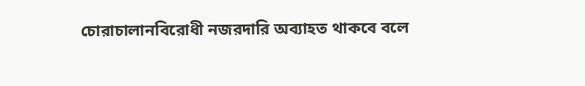চোরাচালানবিরোধী নজরদারি অব্যাহত থাকবে বলে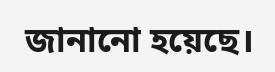জানানো হয়েছে।